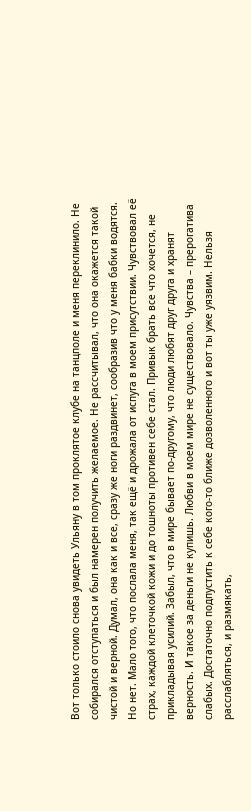Вот только стоило снова увидеть Ульяну в том проклятое клубе на танцполе и меня переклинило. Не собирался отступаться и был намерен получить желаемое. Не рассчитывал, что она окажется такой чистой и верной. Думал, она как и все, сразу же ноги раздвинет, сообразив что у меня бабки водятся. Но нет. Мало того, что послала меня, так ещё и дрожала от испуга в моем присутствии. Чувствовал её страх, каждой клеточкой кожи и до тошноты противен себе стал. Привык брать все что хочется, не прикладывая усилий. Забыл, что в мире бывает по-другому, что люди любят друг друга и хранят верность. И такое за деньги не купишь. Любви в моем мире не существовало. Чувства – прерогатива слабых. Достаточно подпустить к себе кого-то ближе дозволенного и вот ты уже уязвим. Нельзя расслабляться, и размякать,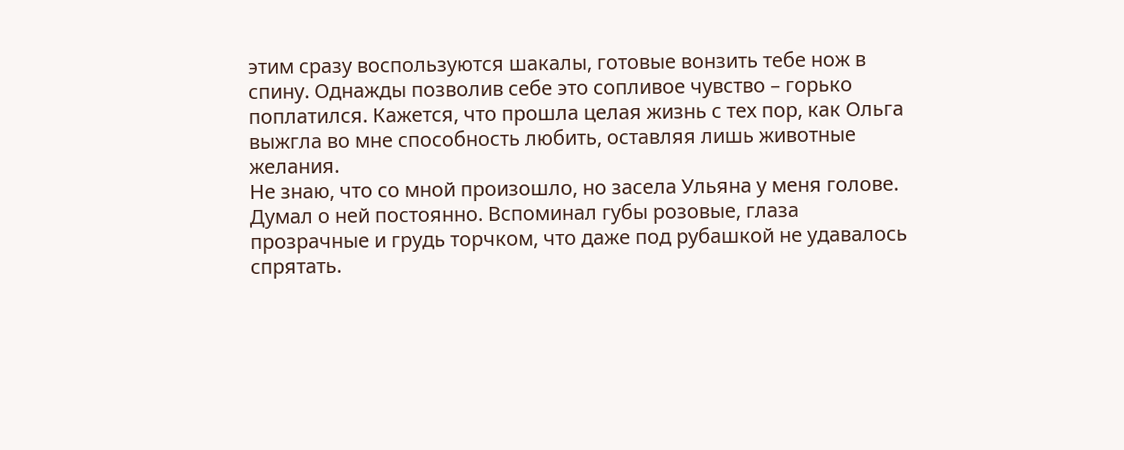этим сразу воспользуются шакалы, готовые вонзить тебе нож в спину. Однажды позволив себе это сопливое чувство – горько поплатился. Кажется, что прошла целая жизнь с тех пор, как Ольга выжгла во мне способность любить, оставляя лишь животные желания.
Не знаю, что со мной произошло, но засела Ульяна у меня голове. Думал о ней постоянно. Вспоминал губы розовые, глаза прозрачные и грудь торчком, что даже под рубашкой не удавалось спрятать.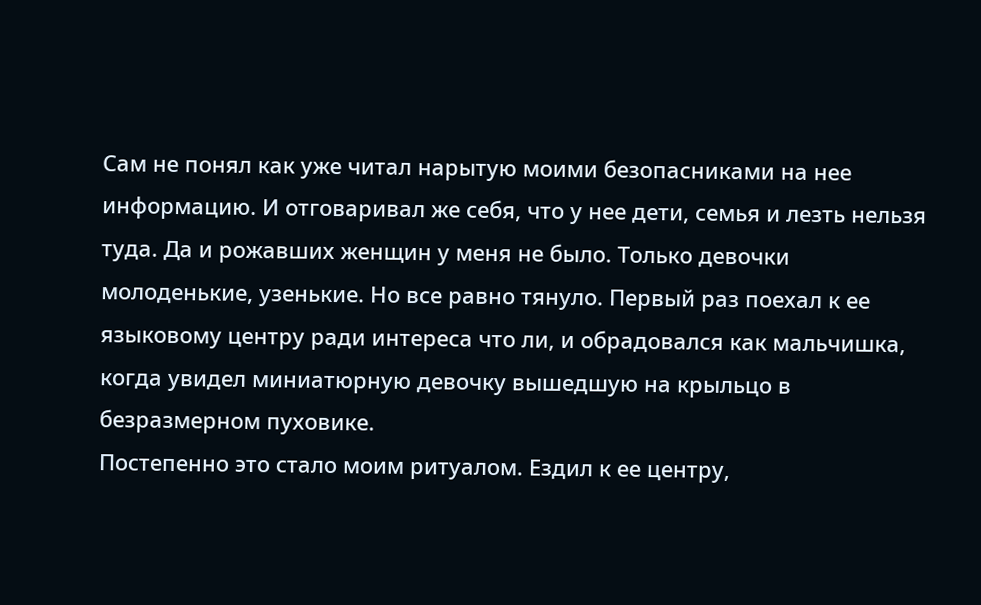Сам не понял как уже читал нарытую моими безопасниками на нее информацию. И отговаривал же себя, что у нее дети, семья и лезть нельзя туда. Да и рожавших женщин у меня не было. Только девочки молоденькие, узенькие. Но все равно тянуло. Первый раз поехал к ее языковому центру ради интереса что ли, и обрадовался как мальчишка, когда увидел миниатюрную девочку вышедшую на крыльцо в безразмерном пуховике.
Постепенно это стало моим ритуалом. Ездил к ее центру,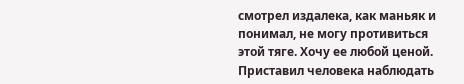смотрел издалека, как маньяк и понимал, не могу противиться этой тяге. Хочу ее любой ценой. Приставил человека наблюдать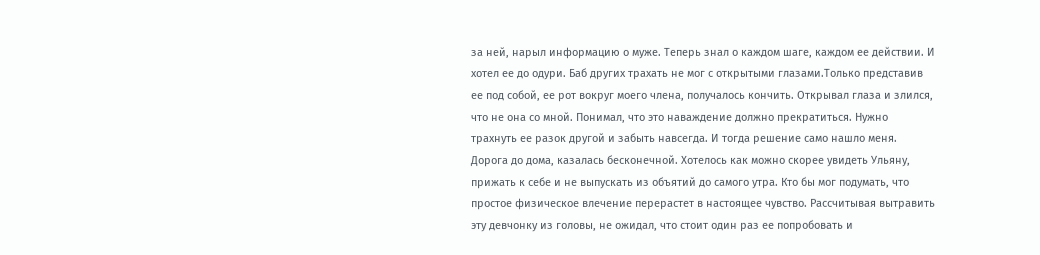за ней, нарыл информацию о муже. Теперь знал о каждом шаге, каждом ее действии. И хотел ее до одури. Баб других трахать не мог с открытыми глазами.Только представив ее под собой, ее рот вокруг моего члена, получалось кончить. Открывал глаза и злился, что не она со мной. Понимал, что это наваждение должно прекратиться. Нужно трахнуть ее разок другой и забыть навсегда. И тогда решение само нашло меня.
Дорога до дома, казалась бесконечной. Хотелось как можно скорее увидеть Ульяну, прижать к себе и не выпускать из объятий до самого утра. Кто бы мог подумать, что простое физическое влечение перерастет в настоящее чувство. Рассчитывая вытравить эту девчонку из головы, не ожидал, что стоит один раз ее попробовать и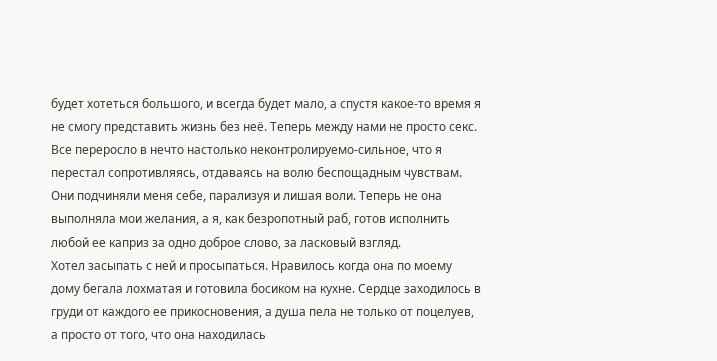будет хотеться большого, и всегда будет мало, а спустя какое-то время я не смогу представить жизнь без неё. Теперь между нами не просто секс. Все переросло в нечто настолько неконтролируемо-сильное, что я перестал сопротивляясь, отдаваясь на волю беспощадным чувствам. Они подчиняли меня себе, парализуя и лишая воли. Теперь не она выполняла мои желания, а я, как безропотный раб, готов исполнить любой ее каприз за одно доброе слово, за ласковый взгляд.
Хотел засыпать с ней и просыпаться. Нравилось когда она по моему дому бегала лохматая и готовила босиком на кухне. Сердце заходилось в груди от каждого ее прикосновения, а душа пела не только от поцелуев, а просто от того, что она находилась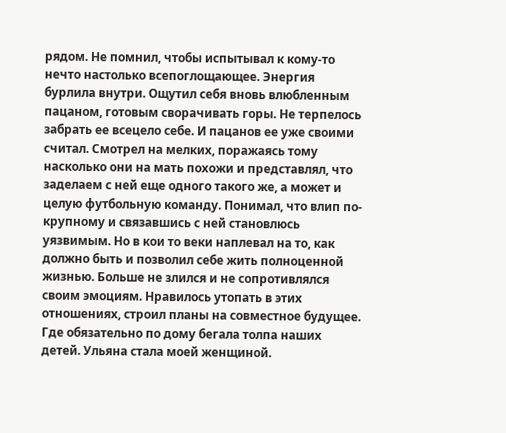рядом. Не помнил, чтобы испытывал к кому-то нечто настолько всепоглощающее. Энергия бурлила внутри. Ощутил себя вновь влюбленным пацаном, готовым сворачивать горы. Не терпелось забрать ее всецело себе. И пацанов ее уже своими считал. Смотрел на мелких, поражаясь тому насколько они на мать похожи и представлял, что заделаем с ней еще одного такого же, а может и целую футбольную команду. Понимал, что влип по-крупному и связавшись с ней становлюсь уязвимым. Но в кои то веки наплевал на то, как должно быть и позволил себе жить полноценной жизнью. Больше не злился и не сопротивлялся своим эмоциям. Нравилось утопать в этих отношениях, строил планы на совместное будущее. Где обязательно по дому бегала толпа наших детей. Ульяна стала моей женщиной.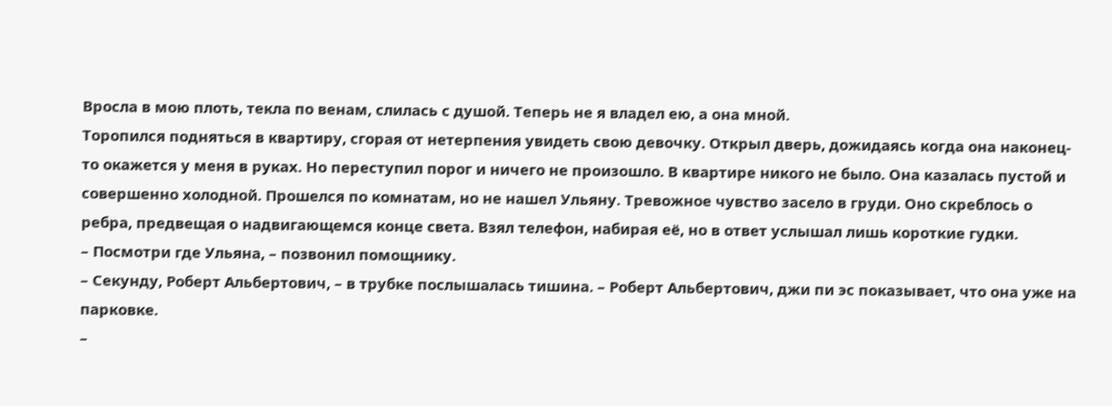Вросла в мою плоть, текла по венам, слилась с душой. Теперь не я владел ею, а она мной.
Торопился подняться в квартиру, сгорая от нетерпения увидеть свою девочку. Открыл дверь, дожидаясь когда она наконец-то окажется у меня в руках. Но переступил порог и ничего не произошло. В квартире никого не было. Она казалась пустой и совершенно холодной. Прошелся по комнатам, но не нашел Ульяну. Тревожное чувство засело в груди. Оно скреблось о ребра, предвещая о надвигающемся конце света. Взял телефон, набирая её, но в ответ услышал лишь короткие гудки.
– Посмотри где Ульяна, – позвонил помощнику.
– Секунду, Роберт Альбертович, – в трубке послышалась тишина. – Роберт Альбертович, джи пи эс показывает, что она уже на парковке.
–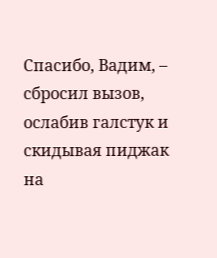Спасибо, Вадим, – сбросил вызов, ослабив галстук и скидывая пиджак на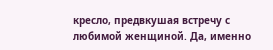кресло, предвкушая встречу с любимой женщиной. Да, именно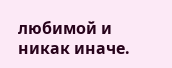любимой и никак иначе.